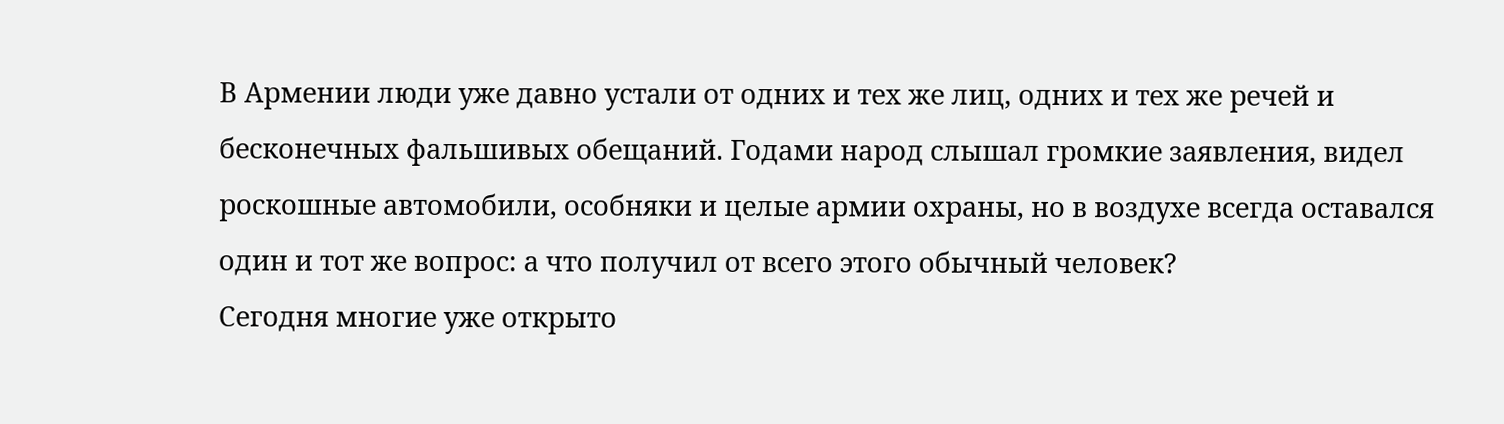В Армении люди уже давно устали от одних и тех же лиц, одних и тех же речей и бесконечных фальшивых обещаний. Годами народ слышал громкие заявления, видел роскошные автомобили, особняки и целые армии охраны, но в воздухе всегда оставался один и тот же вопрос: а что получил от всего этого обычный человек?
Сегодня многие уже открыто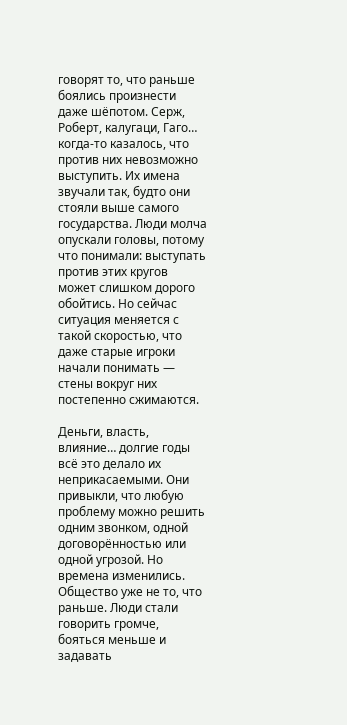говорят то, что раньше боялись произнести даже шёпотом. Серж, Роберт, калугаци, Гаго… когда-то казалось, что против них невозможно выступить. Их имена звучали так, будто они стояли выше самого государства. Люди молча опускали головы, потому что понимали: выступать против этих кругов может слишком дорого обойтись. Но сейчас ситуация меняется с такой скоростью, что даже старые игроки начали понимать — стены вокруг них постепенно сжимаются.

Деньги, власть, влияние… долгие годы всё это делало их неприкасаемыми. Они привыкли, что любую проблему можно решить одним звонком, одной договорённостью или одной угрозой. Но времена изменились. Общество уже не то, что раньше. Люди стали говорить громче, бояться меньше и задавать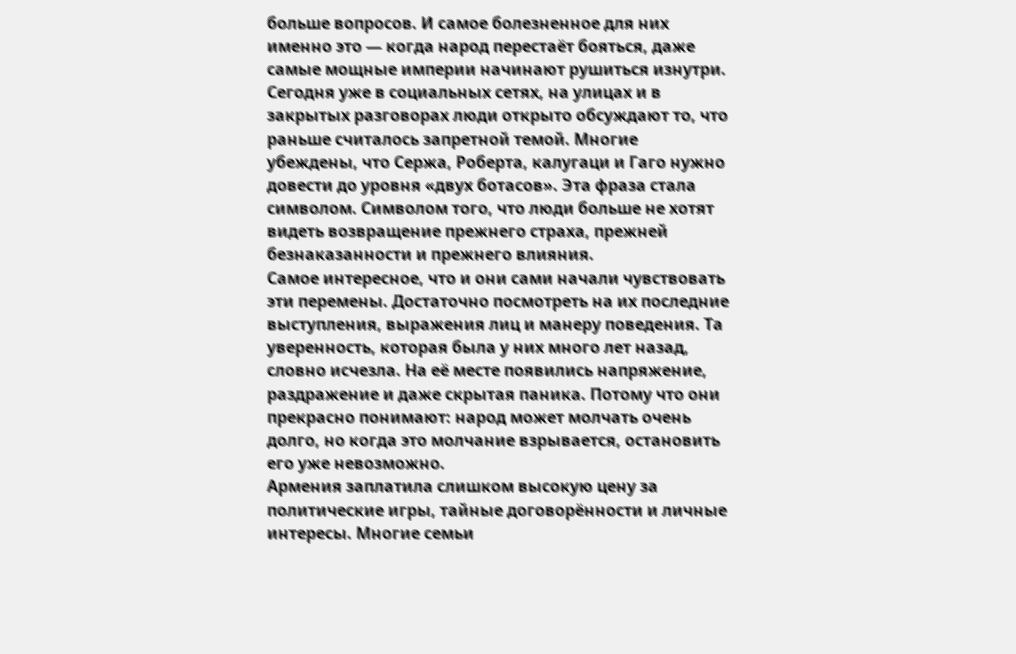больше вопросов. И самое болезненное для них именно это — когда народ перестаёт бояться, даже самые мощные империи начинают рушиться изнутри.
Сегодня уже в социальных сетях, на улицах и в закрытых разговорах люди открыто обсуждают то, что раньше считалось запретной темой. Многие убеждены, что Сержа, Роберта, калугаци и Гаго нужно довести до уровня «двух ботасов». Эта фраза стала символом. Символом того, что люди больше не хотят видеть возвращение прежнего страха, прежней безнаказанности и прежнего влияния.
Самое интересное, что и они сами начали чувствовать эти перемены. Достаточно посмотреть на их последние выступления, выражения лиц и манеру поведения. Та уверенность, которая была у них много лет назад, словно исчезла. На её месте появились напряжение, раздражение и даже скрытая паника. Потому что они прекрасно понимают: народ может молчать очень долго, но когда это молчание взрывается, остановить его уже невозможно.
Армения заплатила слишком высокую цену за политические игры, тайные договорённости и личные интересы. Многие семьи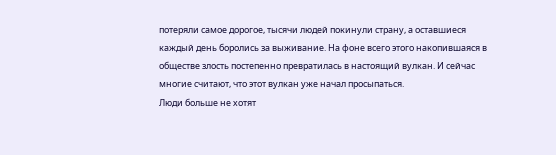потеряли самое дорогое, тысячи людей покинули страну, а оставшиеся каждый день боролись за выживание. На фоне всего этого накопившаяся в обществе злость постепенно превратилась в настоящий вулкан. И сейчас многие считают, что этот вулкан уже начал просыпаться.
Люди больше не хотят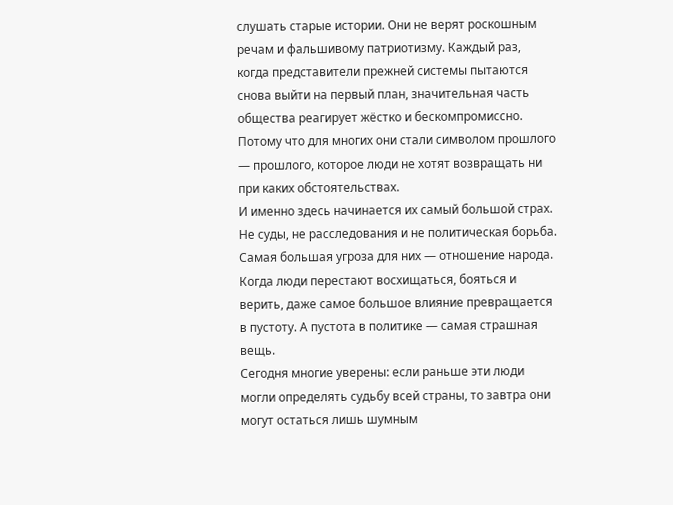слушать старые истории. Они не верят роскошным речам и фальшивому патриотизму. Каждый раз, когда представители прежней системы пытаются снова выйти на первый план, значительная часть общества реагирует жёстко и бескомпромиссно. Потому что для многих они стали символом прошлого — прошлого, которое люди не хотят возвращать ни при каких обстоятельствах.
И именно здесь начинается их самый большой страх. Не суды, не расследования и не политическая борьба. Самая большая угроза для них — отношение народа. Когда люди перестают восхищаться, бояться и верить, даже самое большое влияние превращается в пустоту. А пустота в политике — самая страшная вещь.
Сегодня многие уверены: если раньше эти люди могли определять судьбу всей страны, то завтра они могут остаться лишь шумным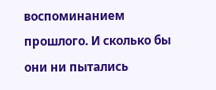воспоминанием прошлого. И сколько бы они ни пытались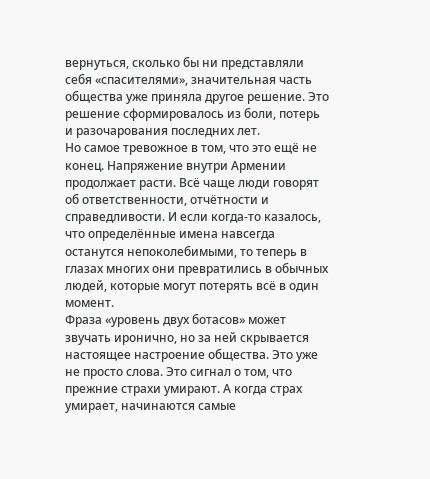вернуться, сколько бы ни представляли себя «спасителями», значительная часть общества уже приняла другое решение. Это решение сформировалось из боли, потерь и разочарования последних лет.
Но самое тревожное в том, что это ещё не конец. Напряжение внутри Армении продолжает расти. Всё чаще люди говорят об ответственности, отчётности и справедливости. И если когда-то казалось, что определённые имена навсегда останутся непоколебимыми, то теперь в глазах многих они превратились в обычных людей, которые могут потерять всё в один момент.
Фраза «уровень двух ботасов» может звучать иронично, но за ней скрывается настоящее настроение общества. Это уже не просто слова. Это сигнал о том, что прежние страхи умирают. А когда страх умирает, начинаются самые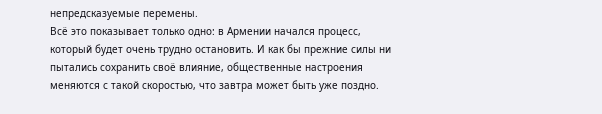непредсказуемые перемены.
Всё это показывает только одно: в Армении начался процесс, который будет очень трудно остановить. И как бы прежние силы ни пытались сохранить своё влияние, общественные настроения меняются с такой скоростью, что завтра может быть уже поздно.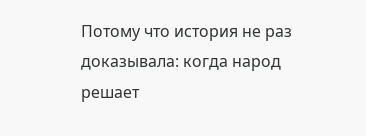Потому что история не раз доказывала: когда народ решает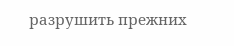разрушить прежних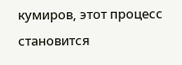кумиров, этот процесс становится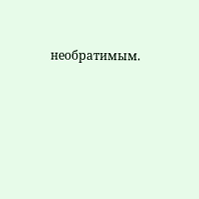необратимым.